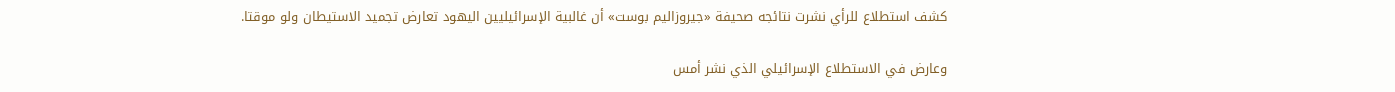كشف استطلاع للرأي نشرت نتائجه صحيفة «جيروزاليم بوست» أن غالبية الإسرائيليين اليهود تعارض تجميد الاستيطان ولو موقتا.

وعارض في الاستطلاع الإسرائيلي الذي نشر أمس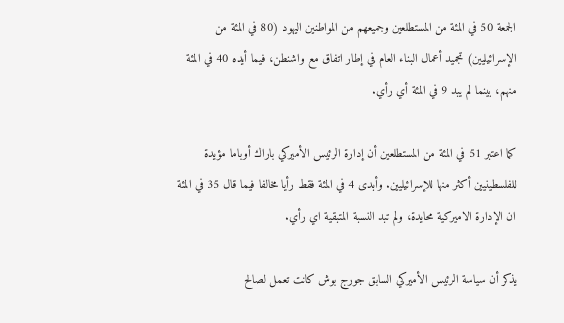الجمعة 50 في المئة من المستطلعين وجميعهم من المواطنين اليهود (80 في المئة من الإسرائيليين) تجميد أعمال البناء العام في إطار اتفاق مع واشنطن، فيما أيده 40 في المئة منهم، بينما لم يبد 9 في المئة أي رأي.

كما اعتبر 51 في المئة من المستطلعين أن إدارة الرئيس الأميركي باراك أوباما مؤيدة للفلسطينيين أكثر منها للإسرائيليين. وأبدى 4 في المئة فقط رأيا مخالفا فيما قال 35 في المئة ان الإدارة الاميركية محايدة، ولم تبد النسبة المتبقية اي رأي.

يذكر أن سياسة الرئيس الأميركي السابق جورج بوش كانت تعمل لصالح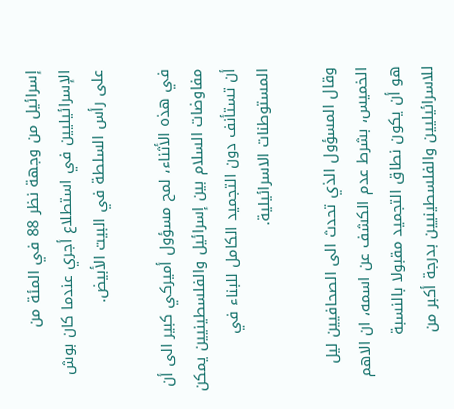إسرائيل من وجهة نظر 88 في المئة من الإسرائيليين في استطلاع أجري عندما كان بوش على رأس السلطة في البيت الأبيض.

في هذه الأثناء، لمح مسؤول أميركي كبير الى أن مفاوضات السلام بين إسرائيل والفلسطينيين يمكن أن تستأنف دون التجميد الكامل للبناء في المستوطنات الاسرائيلية.

وقال المسؤول الذي تحدث الى الصحافيين ليل الخميس، بشرط عدم الكشف عن اسمه، ان الاهم هو أن يكون نطاق التجميد مقبولا بالنسبة للاسرائيليين والفلسطينيين بدرجة أكبر من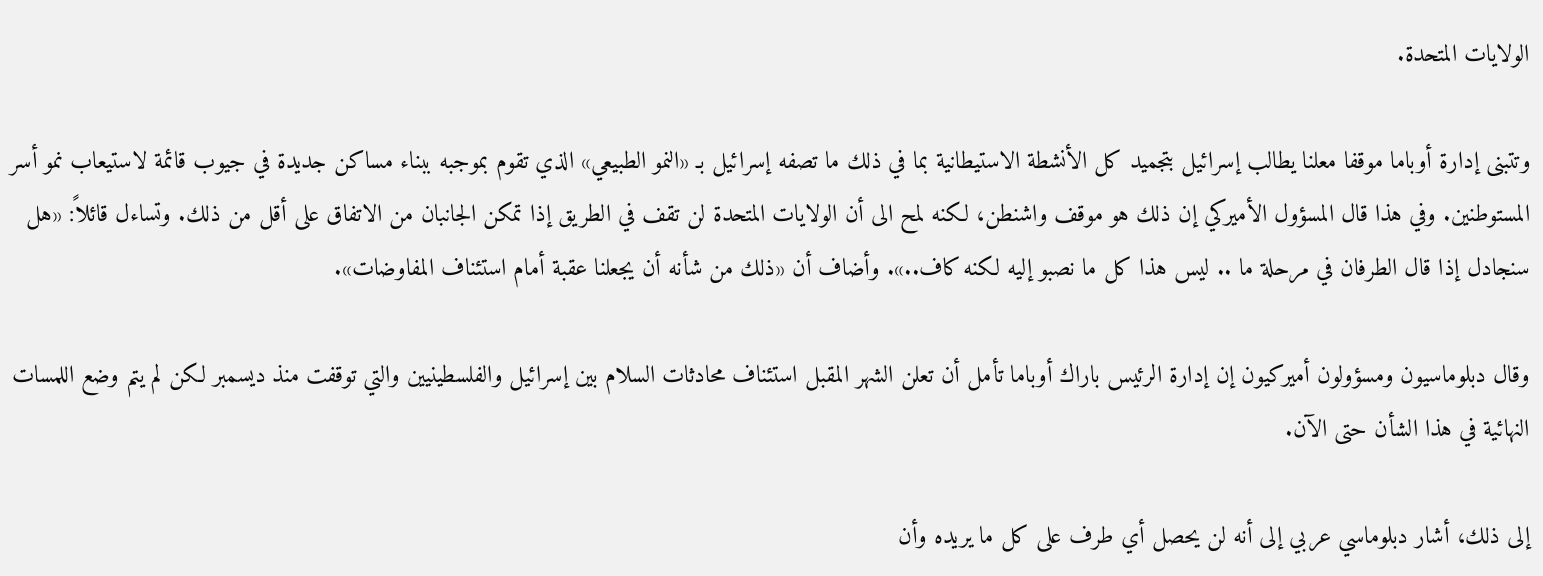الولايات المتحدة.

وتتبنى إدارة أوباما موقفا معلنا يطالب إسرائيل بتجميد كل الأنشطة الاستيطانية بما في ذلك ما تصفه إسرائيل بـ «النمو الطبيعي» الذي تقوم بموجبه ببناء مساكن جديدة في جيوب قائمة لاستيعاب نمو أسر المستوطنين. وفي هذا قال المسؤول الأميركي إن ذلك هو موقف واشنطن، لكنه لمح الى أن الولايات المتحدة لن تقف في الطريق إذا تمكن الجانبان من الاتفاق على أقل من ذلك. وتساءل قائلاً: «هل سنجادل إذا قال الطرفان في مرحلة ما .. ليس هذا كل ما نصبو إليه لكنه كاف..». وأضاف أن «ذلك من شأنه أن يجعلنا عقبة أمام استئناف المفاوضات».

وقال دبلوماسيون ومسؤولون أميركيون إن إدارة الرئيس باراك أوباما تأمل أن تعلن الشهر المقبل استئناف محادثات السلام بين إسرائيل والفلسطينيين والتي توقفت منذ ديسمبر لكن لم يتم وضع اللمسات النهائية في هذا الشأن حتى الآن.

إلى ذلك، أشار دبلوماسي عربي إلى أنه لن يحصل أي طرف على كل ما يريده وأن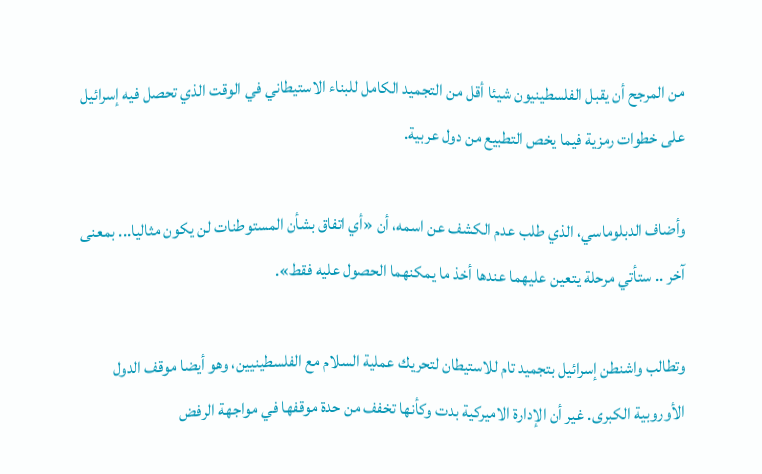من المرجح أن يقبل الفلسطينيون شيئا أقل من التجميد الكامل للبناء الاستيطاني في الوقت الذي تحصل فيه إسرائيل على خطوات رمزية فيما يخص التطبيع من دول عربية.

وأضاف الدبلوماسي، الذي طلب عدم الكشف عن اسمه، أن «أي اتفاق بشأن المستوطنات لن يكون مثاليا... بمعنى آخر .. ستأتي مرحلة يتعين عليهما عندها أخذ ما يمكنهما الحصول عليه فقط».

وتطالب واشنطن إسرائيل بتجميد تام للاستيطان لتحريك عملية السلام مع الفلسطينيين، وهو أيضا موقف الدول الأوروبية الكبرى. غير أن الإدارة الاميركية بدت وكأنها تخفف من حدة موقفها في مواجهة الرفض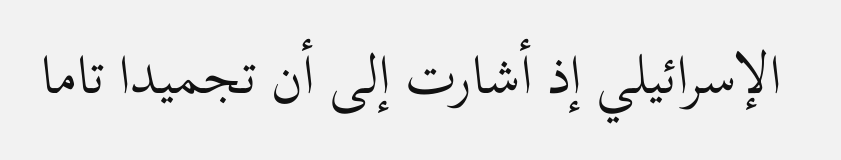الإسرائيلي إذ أشارت إلى أن تجميدا تاما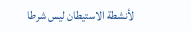لأنشطة الاستيطان ليس شرطا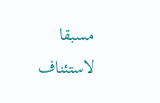مسبقا لاستئناف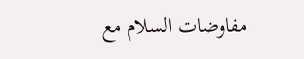مفاوضات السلام مع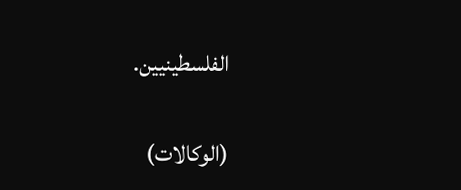الفلسطينيين.

(الوكالات)